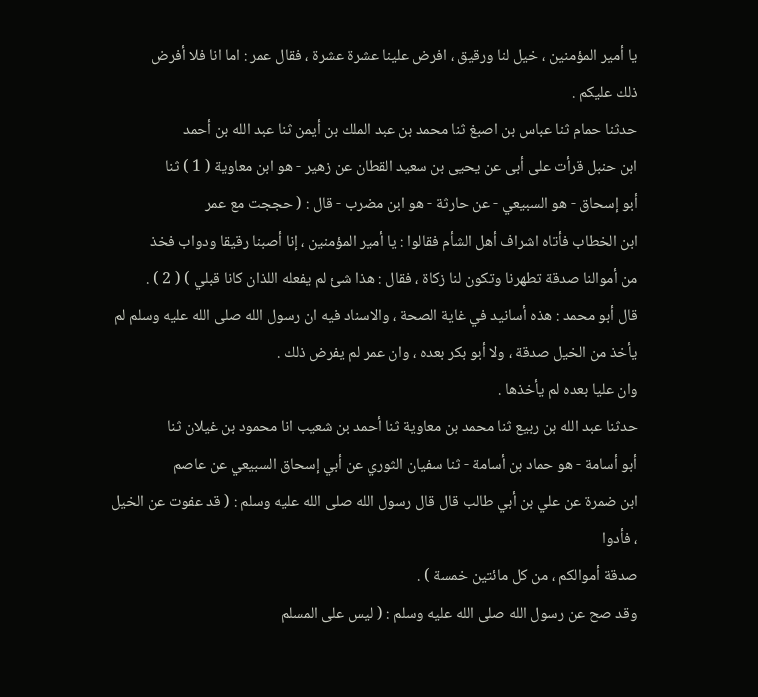يا أمير المؤمنين ، خيل لنا ورقيق ، افرض علينا عشرة عشرة ، فقال عمر : اما انا فلا أفرض
ذلك عليكم .
حدثنا حمام ثنا عباس بن اصبغ ثنا محمد بن عبد الملك بن أيمن ثنا عبد الله بن أحمد
ابن حنبل قرأت على أبى عن يحيى بن سعيد القطان عن زهير - هو ابن معاوية ( 1 ) ثنا
أبو إسحاق - هو السبيعي - عن حارثة - هو ابن مضرب - قال : ( حججت مع عمر
ابن الخطاب فأتاه اشراف أهل الشأم فقالوا : يا أمير المؤمنين ، إنا أصبنا رقيقا ودواب فخذ
من أموالنا صدقة تطهرنا وتكون لنا زكاة ، فقال : هذا شئ لم يفعله اللذان كانا قبلي ) ( 2 ) .
قال أبو محمد : هذه أسانيد في غاية الصحة ، والاسناد فيه ان رسول الله صلى الله عليه وسلم لم
يأخذ من الخيل صدقة ، ولا أبو بكر بعده ، وان عمر لم يفرض ذلك .
وان عليا بعده لم يأخذها .
حدثنا عبد الله بن ربيع ثنا محمد بن معاوية ثنا أحمد بن شعيب انا محمود بن غيلان ثنا
أبو أسامة - هو حماد بن أسامة - ثنا سفيان الثوري عن أبي إسحاق السبيعي عن عاصم
ابن ضمرة عن علي بن أبي طالب قال قال رسول الله صلى الله عليه وسلم : ( قد عفوت عن الخيل ، فأدوا
صدقة أموالكم ، من كل مائتين خمسة ) .
وقد صح عن رسول الله صلى الله عليه وسلم : ( ليس على المسلم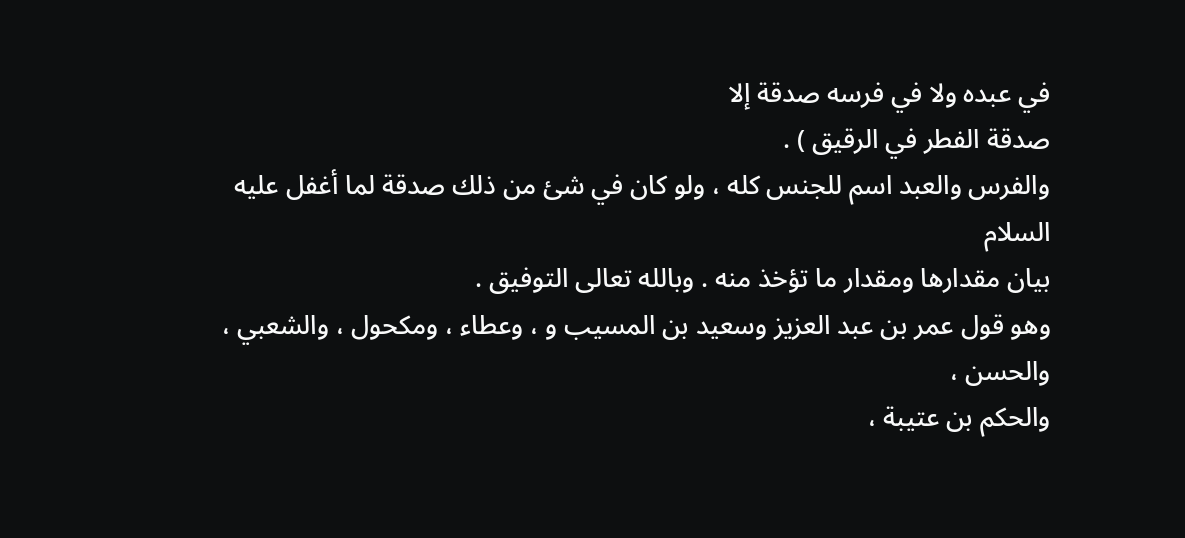في عبده ولا في فرسه صدقة إلا
صدقة الفطر في الرقيق ) .
والفرس والعبد اسم للجنس كله ، ولو كان في شئ من ذلك صدقة لما أغفل عليه السلام
بيان مقدارها ومقدار ما تؤخذ منه . وبالله تعالى التوفيق .
وهو قول عمر بن عبد العزيز وسعيد بن المسيب و ، وعطاء ، ومكحول ، والشعبي ، والحسن ،
والحكم بن عتيبة ،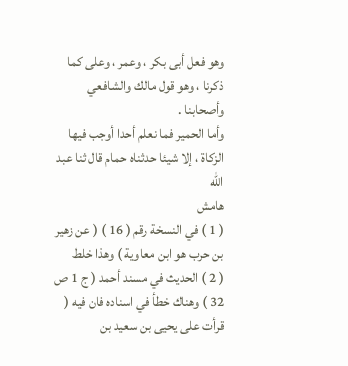وهو فعل أبى بكر ، وعمر ، وعلى كما ذكرنا ، وهو قول مالك والشافعي وأصحابنا .
وأما الحمير فما نعلم أحدا أوجب فيها الزكاة ، إلا شيئا حدثناه حمام قال ثنا عبد الله
هامش
( 1 ) في النسخة رقم ( 16 ) ( عن زهير بن حرب هو ابن معاوية ) وهذا خلط
( 2 ) الحديث في مسند أحمد ( ج 1 ص 32 ) وهناك خطأ في اسناده فان فيه ( قرأت على يحيى بن سعيد بن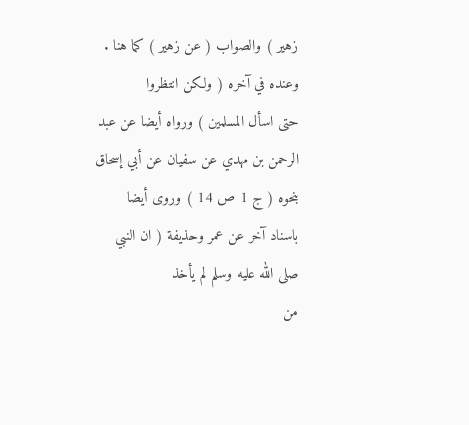زهير ) والصواب ( عن زهير ) كما هنا . وعنده في آخره ( ولكن انتظروا
حتى اسأل المسلمين ) ورواه أيضا عن عبد الرحمن بن مهدي عن سفيان عن أبي إسحاق
بنحوه ( ج 1 ص 14 ) وروى أيضا باسناد آخر عن عمر وحذيفة ( ان النبي صلى الله عليه وسلم لم يأخذ
من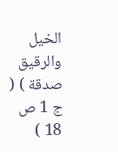الخيل والرقيق صدقة ) ( ج 1 ص 18 )